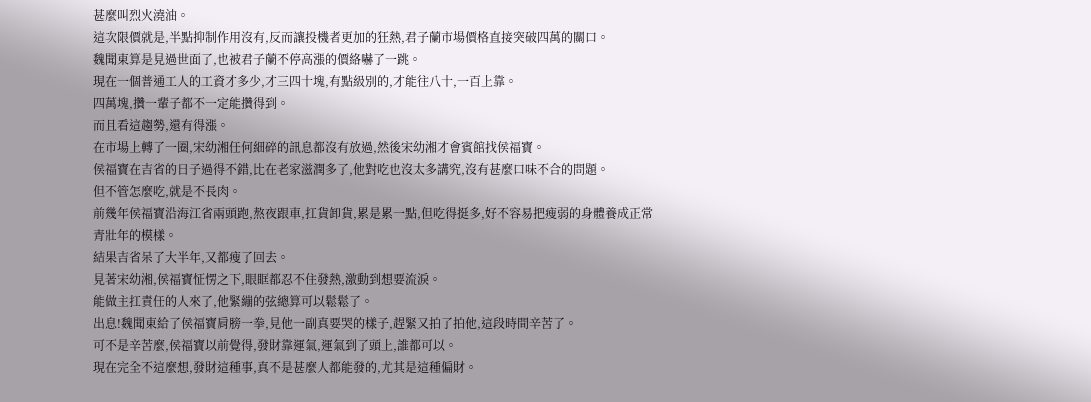甚麼叫烈火澆油。
這次限價就是,半點抑制作用沒有,反而讓投機者更加的狂熱,君子蘭市場價格直接突破四萬的關口。
魏聞東算是見過世面了,也被君子蘭不停高漲的價絡嚇了一跳。
現在一個普通工人的工資才多少,才三四十塊,有點級別的,才能往八十,一百上靠。
四萬塊,攢一輩子都不一定能攢得到。
而且看這趨勢,還有得漲。
在市場上轉了一圈,宋幼湘任何細碎的訊息都沒有放過,然後宋幼湘才會賓館找侯福寶。
侯福寶在吉省的日子過得不錯,比在老家滋潤多了,他對吃也沒太多講究,沒有甚麼口味不合的問題。
但不管怎麼吃,就是不長肉。
前幾年侯福寶沿海江省兩頭跑,熬夜跟車,扛貨卸貨,累是累一點,但吃得挺多,好不容易把瘦弱的身體養成正常青壯年的模樣。
結果吉省呆了大半年,又都瘦了回去。
見著宋幼湘,侯福寶怔愣之下,眼眶都忍不住發熱,激動到想要流淚。
能做主扛責任的人來了,他緊繃的弦總算可以鬆鬆了。
出息!魏聞東給了侯福寶肩膀一拳,見他一副真要哭的樣子,趕緊又拍了拍他,這段時間辛苦了。
可不是辛苦麼,侯福寶以前覺得,發財靠運氣,運氣到了頭上,誰都可以。
現在完全不這麼想,發財這種事,真不是甚麼人都能發的,尤其是這種偏財。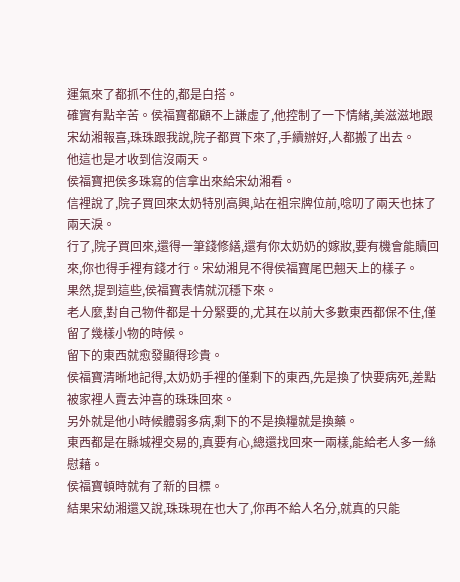運氣來了都抓不住的,都是白搭。
確實有點辛苦。侯福寶都顧不上謙虛了,他控制了一下情緒,美滋滋地跟宋幼湘報喜,珠珠跟我說,院子都買下來了,手續辦好,人都搬了出去。
他這也是才收到信沒兩天。
侯福寶把侯多珠寫的信拿出來給宋幼湘看。
信裡說了,院子買回來太奶特別高興,站在祖宗牌位前,唸叨了兩天也抹了兩天淚。
行了,院子買回來,還得一筆錢修繕,還有你太奶奶的嫁妝,要有機會能贖回來,你也得手裡有錢才行。宋幼湘見不得侯福寶尾巴翹天上的樣子。
果然,提到這些,侯福寶表情就沉穩下來。
老人麼,對自己物件都是十分緊要的,尤其在以前大多數東西都保不住,僅留了幾樣小物的時候。
留下的東西就愈發顯得珍貴。
侯福寶清晰地記得,太奶奶手裡的僅剩下的東西,先是換了快要病死,差點被家裡人賣去沖喜的珠珠回來。
另外就是他小時候體弱多病,剩下的不是換糧就是換藥。
東西都是在縣城裡交易的,真要有心,總還找回來一兩樣,能給老人多一絲慰藉。
侯福寶頓時就有了新的目標。
結果宋幼湘還又說,珠珠現在也大了,你再不給人名分,就真的只能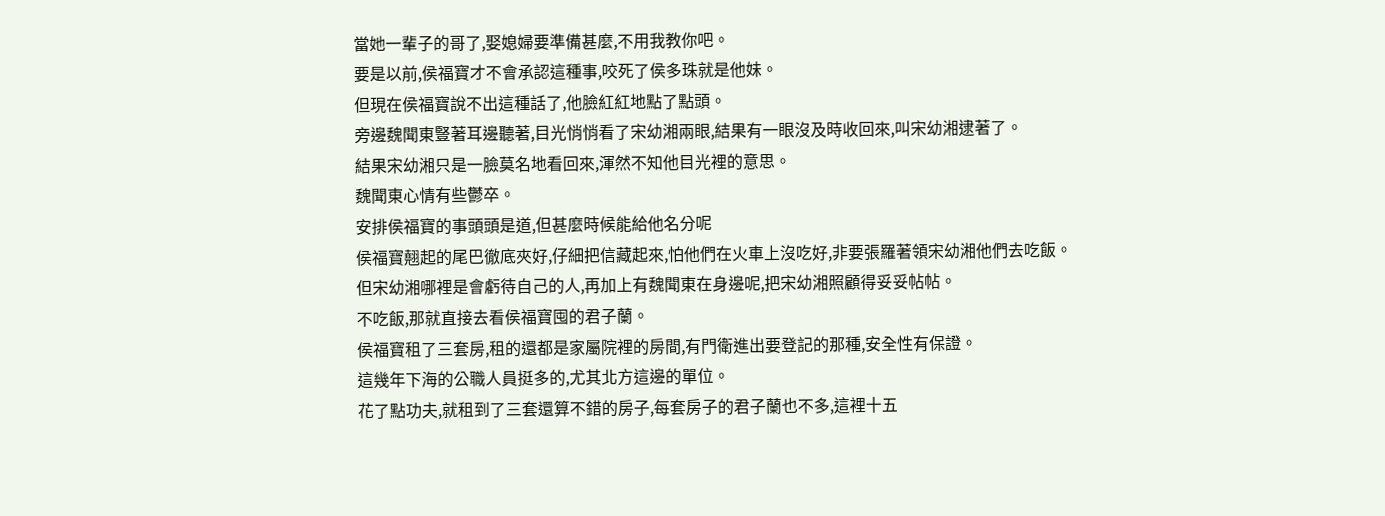當她一輩子的哥了,娶媳婦要準備甚麼,不用我教你吧。
要是以前,侯福寶才不會承認這種事,咬死了侯多珠就是他妹。
但現在侯福寶說不出這種話了,他臉紅紅地點了點頭。
旁邊魏聞東豎著耳邊聽著,目光悄悄看了宋幼湘兩眼,結果有一眼沒及時收回來,叫宋幼湘逮著了。
結果宋幼湘只是一臉莫名地看回來,渾然不知他目光裡的意思。
魏聞東心情有些鬱卒。
安排侯福寶的事頭頭是道,但甚麼時候能給他名分呢
侯福寶翹起的尾巴徹底夾好,仔細把信藏起來,怕他們在火車上沒吃好,非要張羅著領宋幼湘他們去吃飯。
但宋幼湘哪裡是會虧待自己的人,再加上有魏聞東在身邊呢,把宋幼湘照顧得妥妥帖帖。
不吃飯,那就直接去看侯福寶囤的君子蘭。
侯福寶租了三套房,租的還都是家屬院裡的房間,有門衛進出要登記的那種,安全性有保證。
這幾年下海的公職人員挺多的,尤其北方這邊的單位。
花了點功夫,就租到了三套還算不錯的房子,每套房子的君子蘭也不多,這裡十五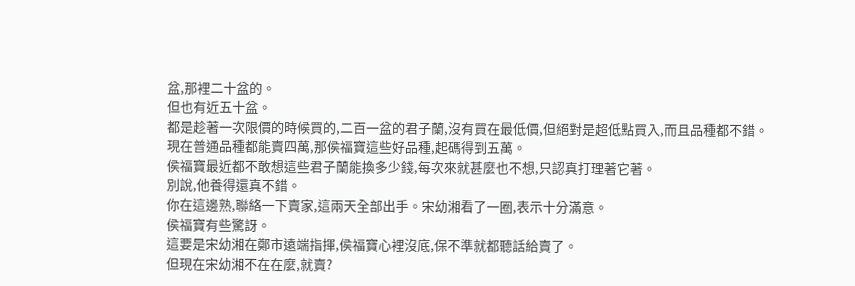盆,那裡二十盆的。
但也有近五十盆。
都是趁著一次限價的時候買的,二百一盆的君子蘭,沒有買在最低價,但絕對是超低點買入,而且品種都不錯。
現在普通品種都能賣四萬,那侯福寶這些好品種,起碼得到五萬。
侯福寶最近都不敢想這些君子蘭能換多少錢,每次來就甚麼也不想,只認真打理著它著。
別說,他養得還真不錯。
你在這邊熟,聯絡一下賣家,這兩天全部出手。宋幼湘看了一圈,表示十分滿意。
侯福寶有些驚訝。
這要是宋幼湘在鄭市遠端指揮,侯福寶心裡沒底,保不準就都聽話給賣了。
但現在宋幼湘不在在麼,就賣?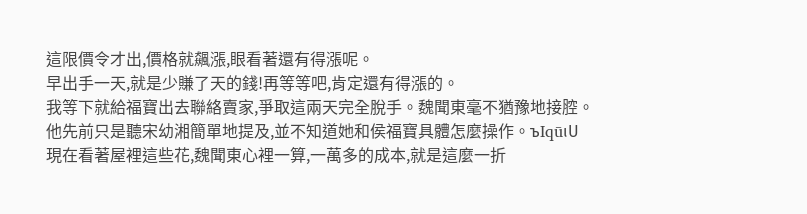這限價令才出,價格就飆漲,眼看著還有得漲呢。
早出手一天,就是少賺了天的錢!再等等吧,肯定還有得漲的。
我等下就給福寶出去聯絡賣家,爭取這兩天完全脫手。魏聞東毫不猶豫地接腔。
他先前只是聽宋幼湘簡單地提及,並不知道她和侯福寶具體怎麼操作。ъIqūιU
現在看著屋裡這些花,魏聞東心裡一算,一萬多的成本,就是這麼一折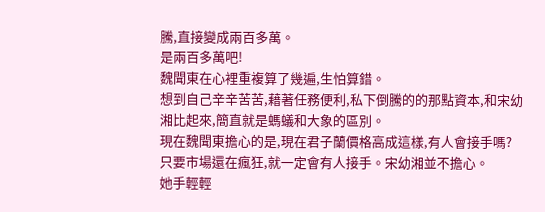騰,直接變成兩百多萬。
是兩百多萬吧!
魏聞東在心裡重複算了幾遍,生怕算錯。
想到自己辛辛苦苦,藉著任務便利,私下倒騰的的那點資本,和宋幼湘比起來,簡直就是螞蟻和大象的區別。
現在魏聞東擔心的是,現在君子蘭價格高成這樣,有人會接手嗎?
只要市場還在瘋狂,就一定會有人接手。宋幼湘並不擔心。
她手輕輕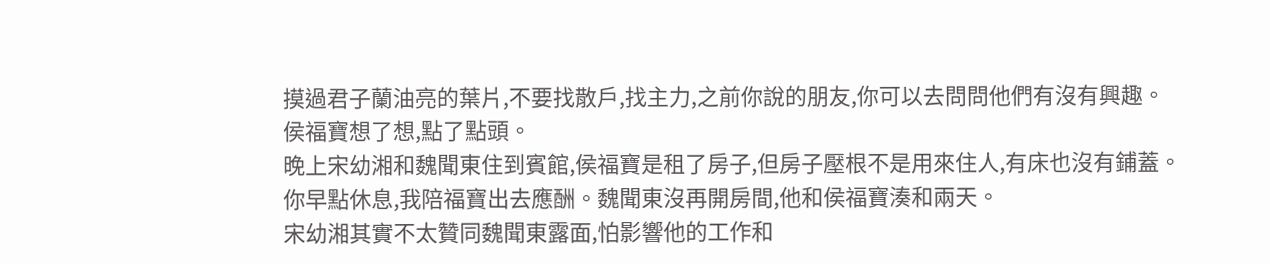摸過君子蘭油亮的葉片,不要找散戶,找主力,之前你說的朋友,你可以去問問他們有沒有興趣。
侯福寶想了想,點了點頭。
晚上宋幼湘和魏聞東住到賓館,侯福寶是租了房子,但房子壓根不是用來住人,有床也沒有鋪蓋。
你早點休息,我陪福寶出去應酬。魏聞東沒再開房間,他和侯福寶湊和兩天。
宋幼湘其實不太贊同魏聞東露面,怕影響他的工作和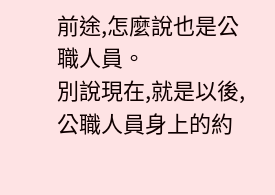前途,怎麼說也是公職人員。
別說現在,就是以後,公職人員身上的約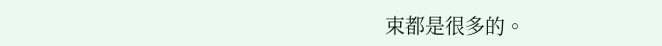束都是很多的。